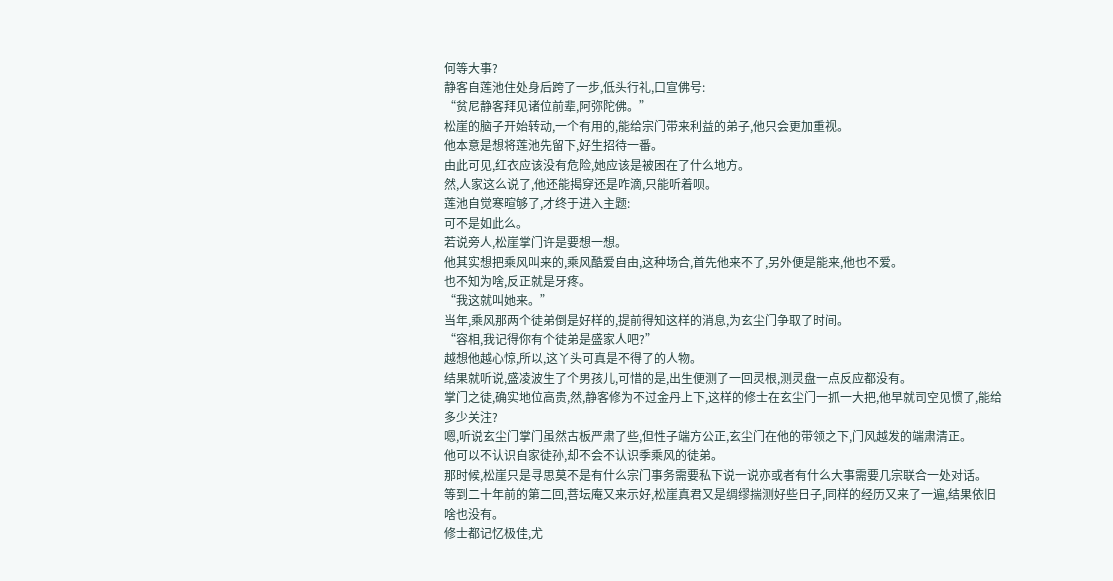何等大事?
静客自莲池住处身后跨了一步,低头行礼,口宣佛号:
“贫尼静客拜见诸位前辈,阿弥陀佛。”
松崖的脑子开始转动,一个有用的,能给宗门带来利益的弟子,他只会更加重视。
他本意是想将莲池先留下,好生招待一番。
由此可见,红衣应该没有危险,她应该是被困在了什么地方。
然,人家这么说了,他还能揭穿还是咋滴,只能听着呗。
莲池自觉寒暄够了,才终于进入主题:
可不是如此么。
若说旁人,松崖掌门许是要想一想。
他其实想把乘风叫来的,乘风酷爱自由,这种场合,首先他来不了,另外便是能来,他也不爱。
也不知为啥,反正就是牙疼。
“我这就叫她来。”
当年,乘风那两个徒弟倒是好样的,提前得知这样的消息,为玄尘门争取了时间。
“容相,我记得你有个徒弟是盛家人吧?”
越想他越心惊,所以,这丫头可真是不得了的人物。
结果就听说,盛凌波生了个男孩儿,可惜的是,出生便测了一回灵根,测灵盘一点反应都没有。
掌门之徒,确实地位高贵,然,静客修为不过金丹上下,这样的修士在玄尘门一抓一大把,他早就司空见惯了,能给多少关注?
嗯,听说玄尘门掌门虽然古板严肃了些,但性子端方公正,玄尘门在他的带领之下,门风越发的端肃清正。
他可以不认识自家徒孙,却不会不认识季乘风的徒弟。
那时候,松崖只是寻思莫不是有什么宗门事务需要私下说一说亦或者有什么大事需要几宗联合一处对话。
等到二十年前的第二回,菩坛庵又来示好,松崖真君又是绸缪揣测好些日子,同样的经历又来了一遍,结果依旧啥也没有。
修士都记忆极佳,尤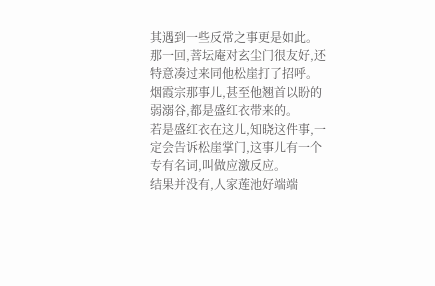其遇到一些反常之事更是如此。
那一回,菩坛庵对玄尘门很友好,还特意凑过来同他松崖打了招呼。
烟霞宗那事儿,甚至他翘首以盼的弱溺谷,都是盛红衣带来的。
若是盛红衣在这儿,知晓这件事,一定会告诉松崖掌门,这事儿有一个专有名词,叫做应激反应。
结果并没有,人家莲池好端端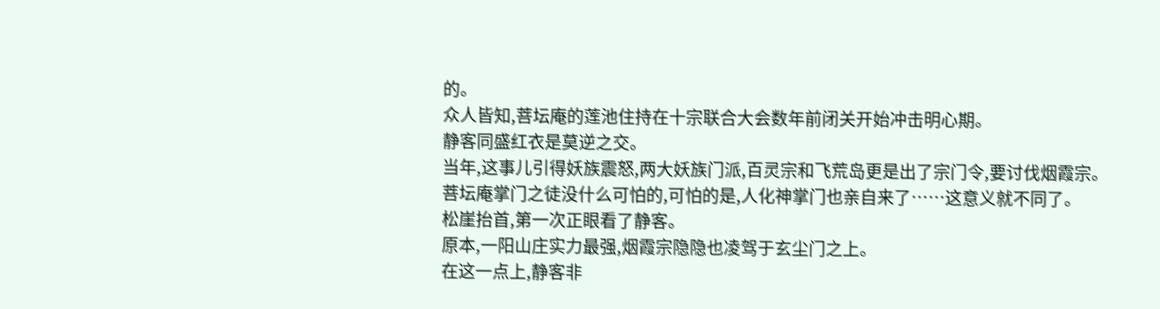的。
众人皆知,菩坛庵的莲池住持在十宗联合大会数年前闭关开始冲击明心期。
静客同盛红衣是莫逆之交。
当年,这事儿引得妖族震怒,两大妖族门派,百灵宗和飞荒岛更是出了宗门令,要讨伐烟霞宗。
菩坛庵掌门之徒没什么可怕的,可怕的是,人化神掌门也亲自来了……这意义就不同了。
松崖抬首,第一次正眼看了静客。
原本,一阳山庄实力最强,烟霞宗隐隐也凌驾于玄尘门之上。
在这一点上,静客非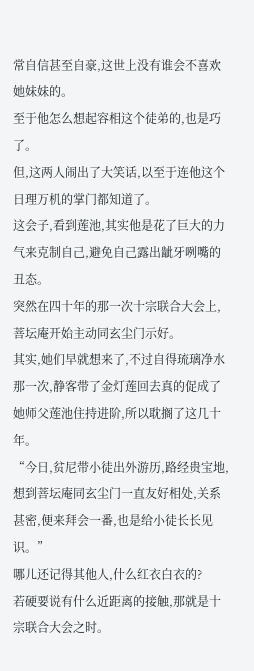常自信甚至自豪,这世上没有谁会不喜欢她妹妹的。
至于他怎么想起容相这个徒弟的,也是巧了。
但,这两人闹出了大笑话,以至于连他这个日理万机的掌门都知道了。
这会子,看到莲池,其实他是花了巨大的力气来克制自己,避免自己露出龇牙咧嘴的丑态。
突然在四十年的那一次十宗联合大会上,菩坛庵开始主动同玄尘门示好。
其实,她们早就想来了,不过自得琉璃净水那一次,静客带了金灯莲回去真的促成了她师父莲池住持进阶,所以耽搁了这几十年。
“今日,贫尼带小徒出外游历,路经贵宝地,想到菩坛庵同玄尘门一直友好相处,关系甚密,便来拜会一番,也是给小徒长长见识。”
哪儿还记得其他人,什么红衣白衣的?
若硬要说有什么近距离的接触,那就是十宗联合大会之时。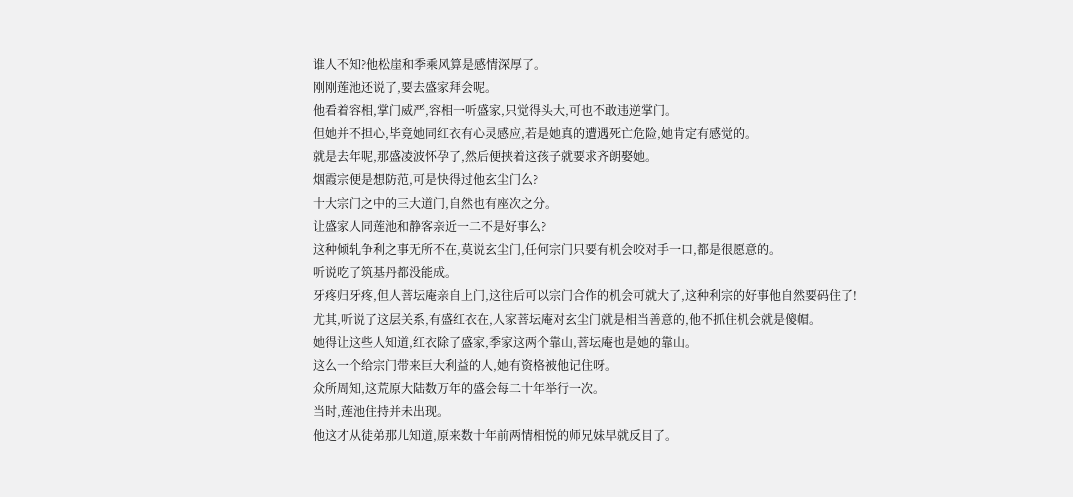谁人不知?他松崖和季乘风算是感情深厚了。
刚刚莲池还说了,要去盛家拜会呢。
他看着容相,掌门威严,容相一听盛家,只觉得头大,可也不敢违逆掌门。
但她并不担心,毕竟她同红衣有心灵感应,若是她真的遭遇死亡危险,她肯定有感觉的。
就是去年呢,那盛凌波怀孕了,然后便挟着这孩子就要求齐朗娶她。
烟霞宗便是想防范,可是快得过他玄尘门么?
十大宗门之中的三大道门,自然也有座次之分。
让盛家人同莲池和静客亲近一二不是好事么?
这种倾轧争利之事无所不在,莫说玄尘门,任何宗门只要有机会咬对手一口,都是很愿意的。
听说吃了筑基丹都没能成。
牙疼归牙疼,但人菩坛庵亲自上门,这往后可以宗门合作的机会可就大了,这种利宗的好事他自然要码住了!
尤其,听说了这层关系,有盛红衣在,人家菩坛庵对玄尘门就是相当善意的,他不抓住机会就是傻帽。
她得让这些人知道,红衣除了盛家,季家这两个靠山,菩坛庵也是她的靠山。
这么一个给宗门带来巨大利益的人,她有资格被他记住呀。
众所周知,这荒原大陆数万年的盛会每二十年举行一次。
当时,莲池住持并未出现。
他这才从徒弟那儿知道,原来数十年前两情相悦的师兄妹早就反目了。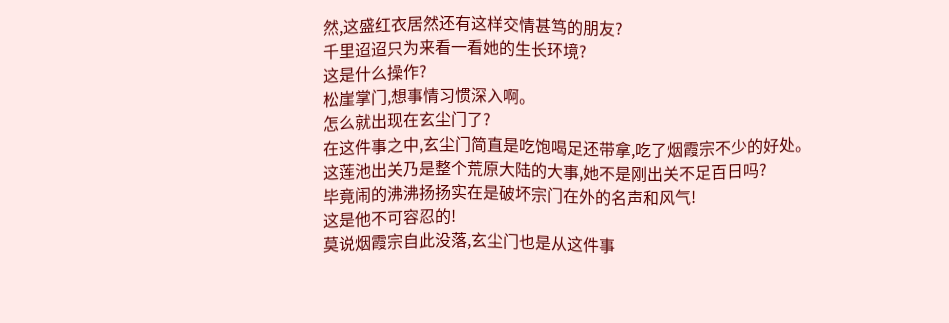然,这盛红衣居然还有这样交情甚笃的朋友?
千里迢迢只为来看一看她的生长环境?
这是什么操作?
松崖掌门,想事情习惯深入啊。
怎么就出现在玄尘门了?
在这件事之中,玄尘门简直是吃饱喝足还带拿,吃了烟霞宗不少的好处。
这莲池出关乃是整个荒原大陆的大事,她不是刚出关不足百日吗?
毕竟闹的沸沸扬扬实在是破坏宗门在外的名声和风气!
这是他不可容忍的!
莫说烟霞宗自此没落,玄尘门也是从这件事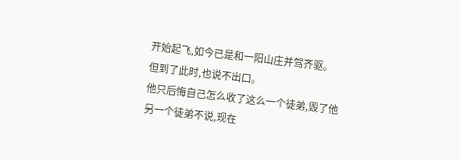开始起飞,如今已是和一阳山庄并驾齐驱。
但到了此时,也说不出口。
他只后悔自己怎么收了这么一个徒弟,毁了他另一个徒弟不说,现在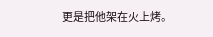更是把他架在火上烤。